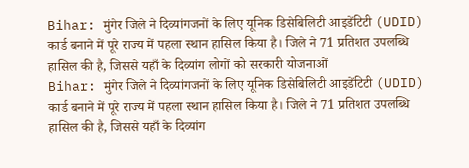Bihar: मुंगेर जिले ने दिव्यांगजनों के लिए यूनिक डिसेबिलिटी आइडेंटिटी (UDID) कार्ड बनाने में पूरे राज्य में पहला स्थान हासिल किया है। जिले ने 71 प्रतिशत उपलब्धि हासिल की है, जिससे यहाँ के दिव्यांग लोगों को सरकारी योजनाओं
Bihar: मुंगेर जिले ने दिव्यांगजनों के लिए यूनिक डिसेबिलिटी आइडेंटिटी (UDID) कार्ड बनाने में पूरे राज्य में पहला स्थान हासिल किया है। जिले ने 71 प्रतिशत उपलब्धि हासिल की है, जिससे यहाँ के दिव्यांग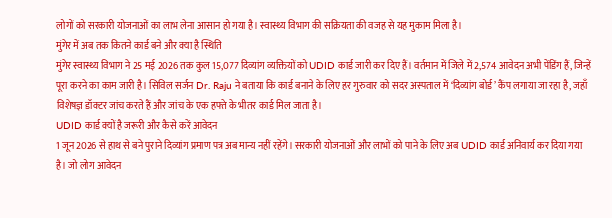लोगों को सरकारी योजनाओं का लाभ लेना आसान हो गया है। स्वास्थ्य विभाग की सक्रियता की वजह से यह मुकाम मिला है।
मुंगेर में अब तक कितने कार्ड बने और क्या है स्थिति
मुंगेर स्वास्थ्य विभाग ने 25 मई 2026 तक कुल 15,077 दिव्यांग व्यक्तियों को UDID कार्ड जारी कर दिए हैं। वर्तमान में जिले में 2,574 आवेदन अभी पेंडिंग हैं, जिन्हें पूरा करने का काम जारी है। सिविल सर्जन Dr. Raju ने बताया कि कार्ड बनाने के लिए हर गुरुवार को सदर अस्पताल में ‘दिव्यांग बोर्ड’ कैंप लगाया जा रहा है, जहाँ विशेषज्ञ डॉक्टर जांच करते हैं और जांच के एक हफ्ते के भीतर कार्ड मिल जाता है।
UDID कार्ड क्यों है जरूरी और कैसे करें आवेदन
1 जून 2026 से हाथ से बने पुराने दिव्यांग प्रमाण पत्र अब मान्य नहीं रहेंगे। सरकारी योजनाओं और लाभों को पाने के लिए अब UDID कार्ड अनिवार्य कर दिया गया है। जो लोग आवेदन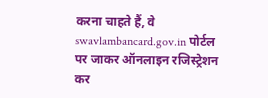करना चाहते हैं, वे swavlambancard.gov.in पोर्टल पर जाकर ऑनलाइन रजिस्ट्रेशन कर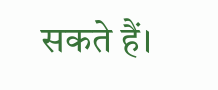सकते हैं।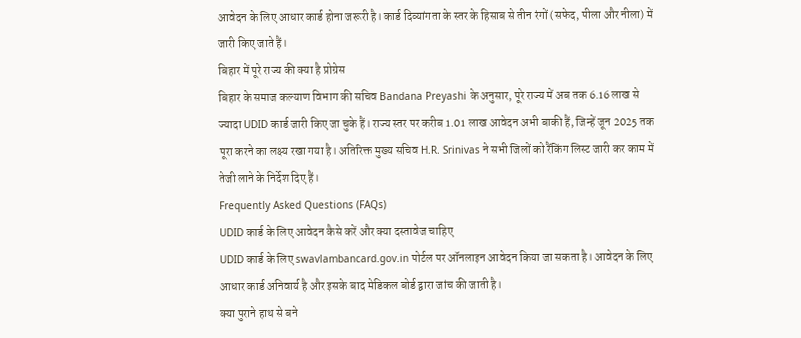आवेदन के लिए आधार कार्ड होना जरूरी है। कार्ड दिव्यांगता के स्तर के हिसाब से तीन रंगों (सफेद, पीला और नीला) में जारी किए जाते हैं।
बिहार में पूरे राज्य की क्या है प्रोग्रेस
बिहार के समाज कल्याण विभाग की सचिव Bandana Preyashi के अनुसार, पूरे राज्य में अब तक 6.16 लाख से ज्यादा UDID कार्ड जारी किए जा चुके हैं। राज्य स्तर पर करीब 1.01 लाख आवेदन अभी बाकी हैं, जिन्हें जून 2025 तक पूरा करने का लक्ष्य रखा गया है। अतिरिक्त मुख्य सचिव H.R. Srinivas ने सभी जिलों को रैंकिंग लिस्ट जारी कर काम में तेजी लाने के निर्देश दिए हैं।
Frequently Asked Questions (FAQs)
UDID कार्ड के लिए आवेदन कैसे करें और क्या दस्तावेज चाहिए
UDID कार्ड के लिए swavlambancard.gov.in पोर्टल पर ऑनलाइन आवेदन किया जा सकता है। आवेदन के लिए आधार कार्ड अनिवार्य है और इसके बाद मेडिकल बोर्ड द्वारा जांच की जाती है।
क्या पुराने हाथ से बने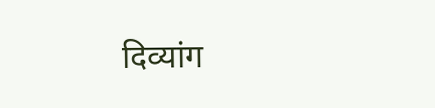दिव्यांग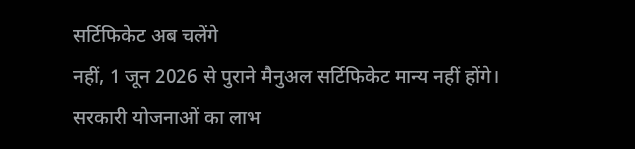सर्टिफिकेट अब चलेंगे
नहीं, 1 जून 2026 से पुराने मैनुअल सर्टिफिकेट मान्य नहीं होंगे। सरकारी योजनाओं का लाभ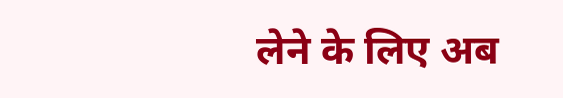लेने के लिए अब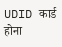UDID कार्ड होना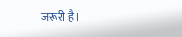जरूरी है।